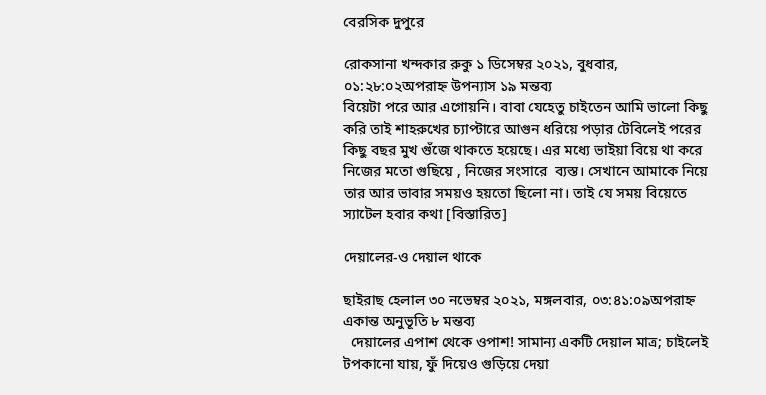বেরসিক দুপুরে

রোকসানা খন্দকার রুকু ১ ডিসেম্বর ২০২১, বুধবার, ০১:২৮:০২অপরাহ্ন উপন্যাস ১৯ মন্তব্য
বিয়েটা পরে আর এগোয়নি। বাবা যেহেতু চাইতেন আমি ভালো কিছু করি তাই শাহরুখের চ্যাপ্টারে আগুন ধরিয়ে পড়ার টেবিলেই পরের কিছু বছর মুখ গুঁজে থাকতে হয়েছে। এর মধ্যে ভাইয়া বিয়ে থা করে নিজের মতো গুছিয়ে , নিজের সংসারে  ব্যস্ত। সেখানে আমাকে নিয়ে তার আর ভাবার সময়ও হয়তো ছিলো না। তাই যে সময় বিয়েতে স্যাটেল হবার কথা [বিস্তারিত]

দেয়ালের-ও দেয়াল থাকে

ছাইরাছ হেলাল ৩০ নভেম্বর ২০২১, মঙ্গলবার, ০৩:৪১:০৯অপরাহ্ন একান্ত অনুভূতি ৮ মন্তব্য
  দেয়ালের এপাশ থেকে ওপাশ! সামান্য একটি দেয়াল মাত্র; চাইলেই টপকানো যায়, ফুঁ দিয়েও গুড়িয়ে দেয়া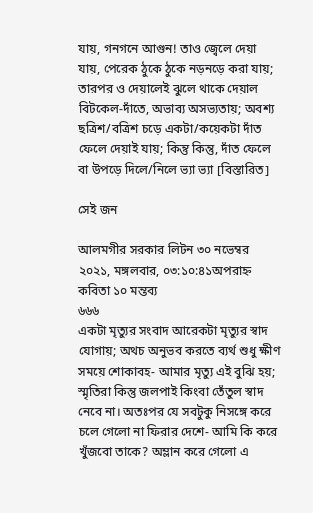যায়, গনগনে আগুন! তাও জ্বেলে দেয়া যায়, পেরেক ঠুকে ঠুকে নড়নড়ে করা যায়; তারপর ও দেয়ালেই ঝুলে থাকে দেয়াল বিটকেল-দাঁতে, অভাব্য অসভ্যতায়; অবশ্য ছত্রিশ/বত্রিশ চড়ে একটা/কয়েকটা দাঁত ফেলে দেয়াই যায়; কিন্তু কিন্তু, দাঁত ফেলে বা উপড়ে দিলে/নিলে ভ্যা ভ্যা [বিস্তারিত]

সেই জন

আলমগীর সরকার লিটন ৩০ নভেম্বর ২০২১, মঙ্গলবার, ০৩:১০:৪১অপরাহ্ন কবিতা ১০ মন্তব্য
৬৬৬
একটা মৃত্যুর সংবাদ আরেকটা মৃত্যুর স্বাদ যোগায়; অথচ অনুভব করতে ব্যর্থ শুধু ক্ষীণ সময়ে শোকাবহ- আমার মৃত্যু এই বুঝি হয়; স্মৃতিরা কিন্তু জলপাই কিংবা তেঁতুল স্বাদ নেবে না। অতঃপর যে সবটুকু নিসঙ্গে করে চলে গেলো না ফিরার দেশে- আমি কি করে খুঁজবো তাকে? অম্লান করে গেলো এ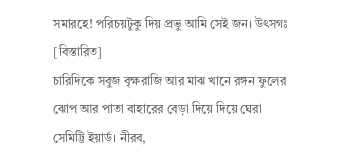সমারহে! পরিচয়টুকু দিয় প্রভু আমি সেই জন। উৎসগঃ [বিস্তারিত]
চারিদিকে সবুজ বৃক্ষরাজি আর মাঝ খানে রঙ্গন ফুলের ঝোপ আর পাতা বাহারের বেড়া দিয়ে দিয়ে ঘেরা সেমিট্টি ইয়ার্ড। নীরব,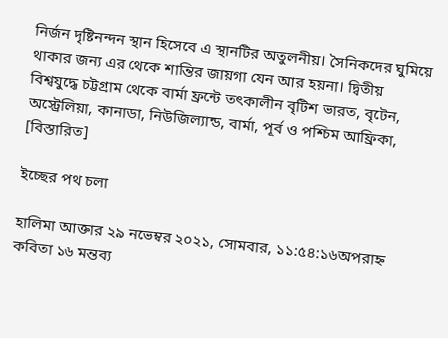নির্জন দৃষ্টিনন্দন স্থান হিসেবে এ স্থানটির অতুলনীয়। সৈনিকদের ঘুমিয়ে থাকার জন্য এর থেকে শান্তির জায়গা যেন আর হয়না। দ্বিতীয় বিশ্বযুদ্ধে চট্টগ্রাম থেকে বার্মা ফ্রন্টে তৎকালীন বৃটিশ ভারত, বৃটেন, অস্ট্রেলিয়া, কানাডা, নিউজিল্যান্ড, বার্মা, পূর্ব ও পশ্চিম আফ্রিকা, [বিস্তারিত]

ইচ্ছের পথ চলা

হালিমা আক্তার ২৯ নভেম্বর ২০২১, সোমবার, ১১:৫৪:১৬অপরাহ্ন কবিতা ১৬ মন্তব্য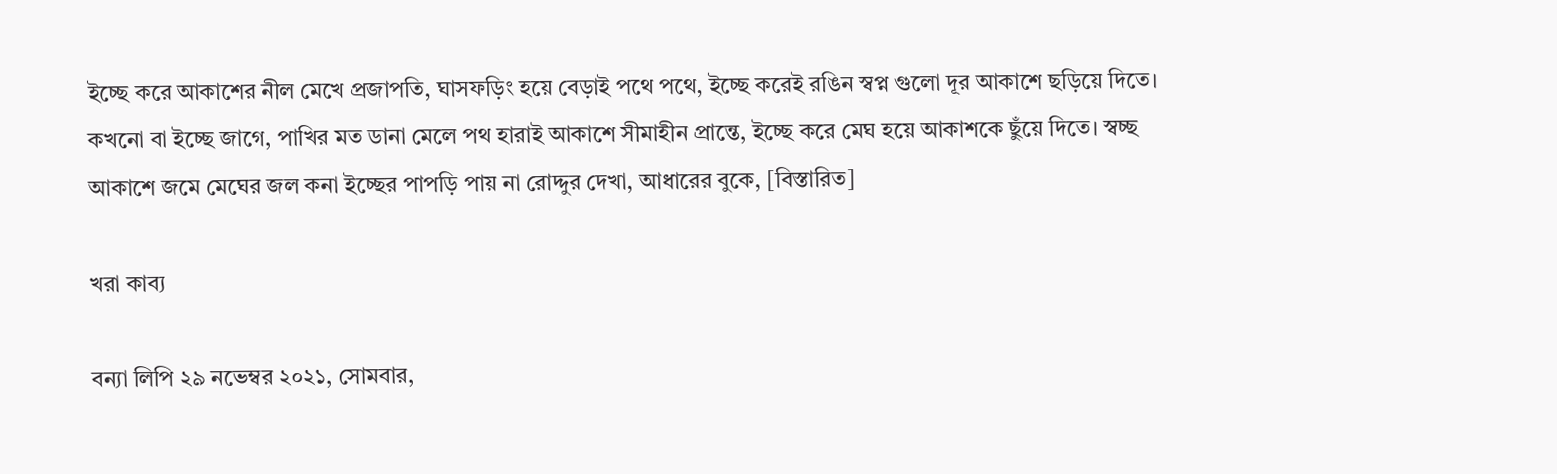ইচ্ছে করে আকাশের নীল মেখে প্রজাপতি, ঘাসফড়িং হয়ে বেড়াই পথে পথে, ইচ্ছে করেই রঙিন স্বপ্ন গুলো দূর আকাশে ছড়িয়ে দিতে। কখনো বা ইচ্ছে জাগে, পাখির মত ডানা মেলে পথ হারাই আকাশে সীমাহীন প্রান্তে, ইচ্ছে করে মেঘ হয়ে আকাশকে ছুঁয়ে দিতে। স্বচ্ছ আকাশে জমে মেঘের জল কনা ইচ্ছের পাপড়ি পায় না রোদ্দুর দেখা, আধারের বুকে, [বিস্তারিত]

খরা কাব্য

বন্যা লিপি ২৯ নভেম্বর ২০২১, সোমবার,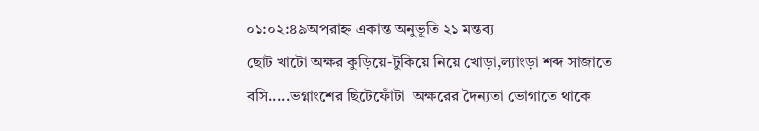০১:০২:৪৯অপরাহ্ন একান্ত অনুভূতি ২১ মন্তব্য
ছোট খাটো অক্ষর কুড়িয়ে-টুকিয়ে নিয়ে খোড়া,ল্যাংড়া শব্দ সাজাতে বসি.....ভগ্নাংশের ছিটেফোঁটা  অক্ষরের দৈন্যতা ভোগাতে থাকে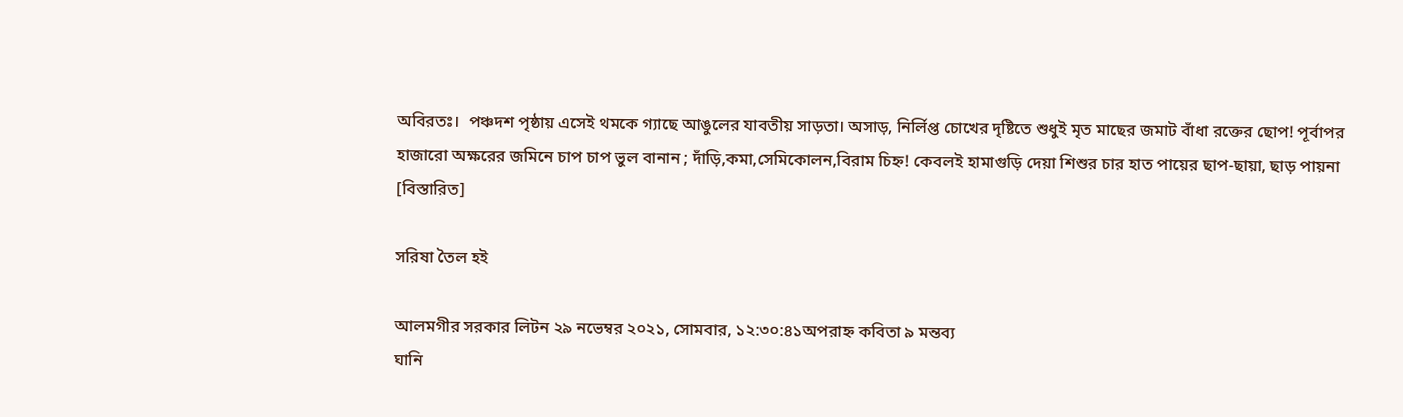অবিরতঃ।  পঞ্চদশ পৃষ্ঠায় এসেই থমকে গ্যাছে আঙুলের যাবতীয় সাড়তা। অসাড়, নির্লিপ্ত চোখের দৃষ্টিতে শুধুই মৃত মাছের জমাট বাঁধা রক্তের ছোপ! পূর্বাপর হাজারো অক্ষরের জমিনে চাপ চাপ ভুল বানান ; দাঁড়ি,কমা,সেমিকোলন,বিরাম চিহ্ন! কেবলই হামাগুড়ি দেয়া শিশুর চার হাত পায়ের ছাপ-ছায়া, ছাড় পায়না [বিস্তারিত]

সরিষা তৈল হই

আলমগীর সরকার লিটন ২৯ নভেম্বর ২০২১, সোমবার, ১২:৩০:৪১অপরাহ্ন কবিতা ৯ মন্তব্য
ঘানি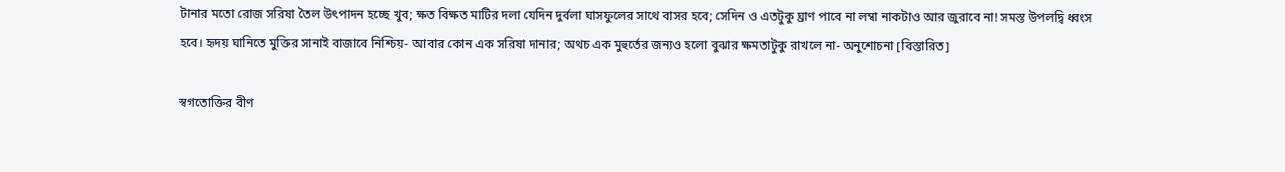টানার মতো রোজ সরিষা তৈল উৎপাদন হচ্ছে খুব; ক্ষত বিক্ষত মাটির দলা যেদিন দুর্বলা ঘাসফুলের সাথে বাসর হবে; সেদিন ও এতটুকু ঘ্রাণ পাবে না লম্বা নাকটাও আর জুরাবে না! সমস্ত উপলদ্বি ধ্বংস হবে। হৃদয় ঘানিতে মুক্তির সানাই বাজাবে নিশ্চিয়- আবার কোন এক সরিষা দানার; অথচ এক মুহুর্তের জন্যও হলো বুঝার ক্ষমতাটুকু রাখলে না- অনুশোচনা [বিস্তারিত]

স্বগতোক্তির বীণ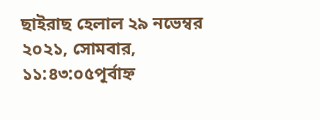ছাইরাছ হেলাল ২৯ নভেম্বর ২০২১, সোমবার, ১১:৪৩:০৫পূর্বাহ্ন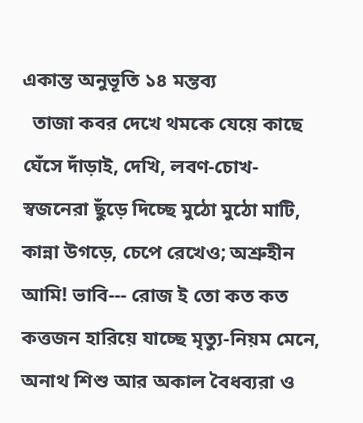একান্ত অনুভূতি ১৪ মন্তব্য
  তাজা কবর দেখে থমকে যেয়ে কাছে ঘেঁসে দাঁড়াই, দেখি, লবণ-চোখ-স্বজনেরা ছুঁড়ে দিচ্ছে মুঠো মুঠো মাটি, কান্না উগড়ে, চেপে রেখেও; অশ্রুহীন আমি! ভাবি--- রোজ ই তো কত কত কত্তজন হারিয়ে যাচ্ছে মৃত্যু-নিয়ম মেনে, অনাথ শিশু আর অকাল বৈধব্যরা ও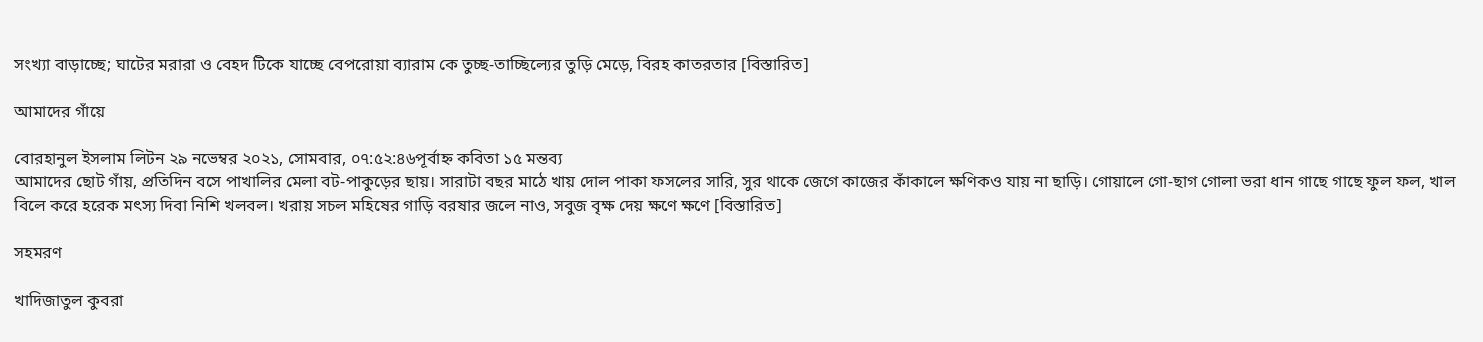সংখ্যা বাড়াচ্ছে; ঘাটের মরারা ও বেহদ টিকে যাচ্ছে বেপরোয়া ব্যারাম কে তুচ্ছ-তাচ্ছিল্যের তুড়ি মেড়ে, বিরহ কাতরতার [বিস্তারিত]

আমাদের গাঁয়ে

বোরহানুল ইসলাম লিটন ২৯ নভেম্বর ২০২১, সোমবার, ০৭:৫২:৪৬পূর্বাহ্ন কবিতা ১৫ মন্তব্য
আমাদের ছোট গাঁয়, প্রতিদিন বসে পাখালির মেলা বট-পাকুড়ের ছায়। সারাটা বছর মাঠে খায় দোল পাকা ফসলের সারি, সুর থাকে জেগে কাজের কাঁকালে ক্ষণিকও যায় না ছাড়ি। গোয়ালে গো-ছাগ গোলা ভরা ধান গাছে গাছে ফুল ফল, খাল বিলে করে হরেক মৎস্য দিবা নিশি খলবল। খরায় সচল মহিষের গাড়ি বরষার জলে নাও, সবুজ বৃক্ষ দেয় ক্ষণে ক্ষণে [বিস্তারিত]

সহমরণ

খাদিজাতুল কুবরা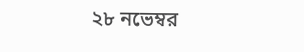২৮ নভেম্বর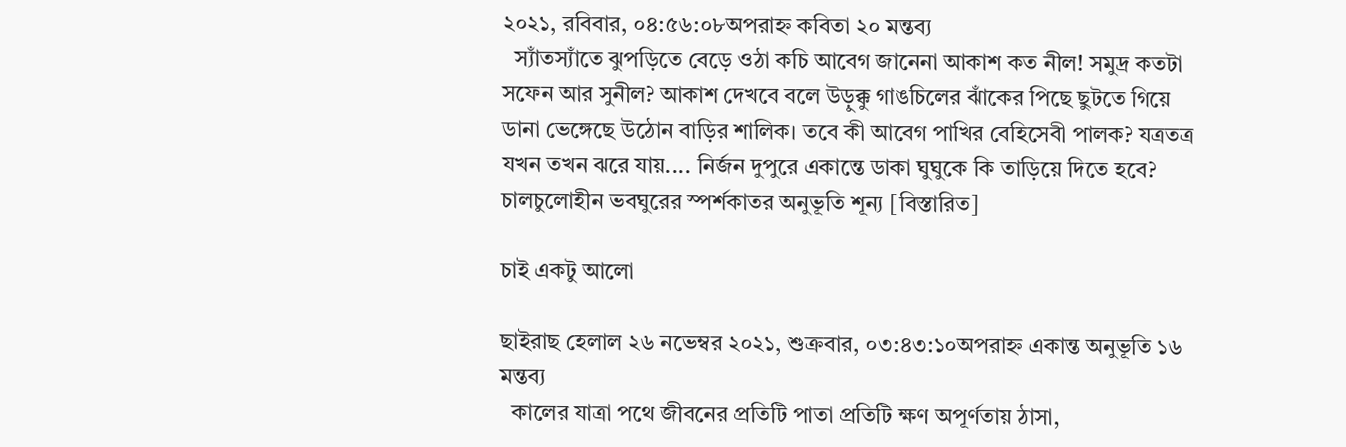২০২১, রবিবার, ০৪:৫৬:০৮অপরাহ্ন কবিতা ২০ মন্তব্য
  স্যাঁতস্যাঁতে ঝুপড়িতে বেড়ে ওঠা কচি আবেগ জানেনা আকাশ কত নীল! সমুদ্র কতটা সফেন আর সুনীল? আকাশ দেখবে বলে উড়ুক্কু গাঙচিলের ঝাঁকের পিছে ছুটতে গিয়ে ডানা ভেঙ্গেছে উঠোন বাড়ির শালিক। তবে কী আবেগ পাখির বেহিসেবী পালক? যত্রতত্র যখন তখন ঝরে যায়.... নির্জন দুপুরে একান্তে ডাকা ঘুঘুকে কি তাড়িয়ে দিতে হবে? চালচুলোহীন ভবঘুরের স্পর্শকাতর অনুভূতি শূন্য [বিস্তারিত]

চাই একটু আলো

ছাইরাছ হেলাল ২৬ নভেম্বর ২০২১, শুক্রবার, ০৩:৪৩:১০অপরাহ্ন একান্ত অনুভূতি ১৬ মন্তব্য
  কালের যাত্রা পথে জীবনের প্রতিটি পাতা প্রতিটি ক্ষণ অপূর্ণতায় ঠাসা,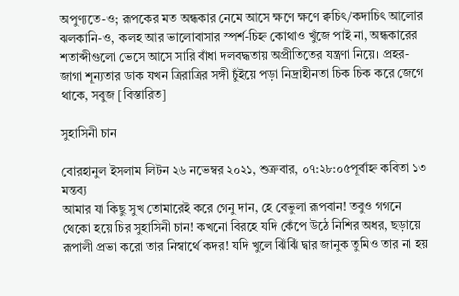অপুণ্যতে-ও; রূপকের মত অন্ধকার নেমে আসে ক্ষণে ক্ষণে ক্বচিৎ/কদাচিৎ আলোর ঝলকানি-ও, কলহ আর ভালোবাসার স্পর্শ-চিহ্ন কোথাও খুঁজে পাই না, অন্ধকারের শতাব্দীগুলো ভেসে আসে সারি বাঁধা দলবদ্ধতায় অপ্রীতিতের যন্ত্রণা নিয়ে। প্রহর-জাগা শূন্যতার ডাক যখন ত্রিরাত্রির সঙ্গী চুঁইয়ে পড়া নিদ্রাহীনতা চিক চিক করে জেগে থাকে, সবুজ [বিস্তারিত]

সুহাসিনী চান

বোরহানুল ইসলাম লিটন ২৬ নভেম্বর ২০২১, শুক্রবার, ০৭:২৮:০৫পূর্বাহ্ন কবিতা ১৩ মন্তব্য
আমার যা কিছু সুখ তোমারেই করে গেনু দান, হে বেভুলা রূপবান! তবুও গগনে থেকো হয়ে চির সুহাসিনী চান! কখনো বিরহে যদি কেঁপে উঠে নিশির অধর, ছড়ায়ে রূপালী প্রভা করো তার নিস্বার্থে কদর! যদি খুলে ঝিঁঝিঁ দ্বার জানুক তুমিও তার না হয়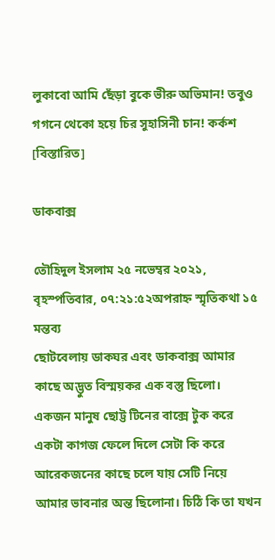লুকাবো আমি ছেঁড়া বুকে ভীরু অভিমান! তবুও গগনে থেকো হয়ে চির সুহাসিনী চান! কর্কশ [বিস্তারিত]

ডাকবাক্স

তৌহিদুল ইসলাম ২৫ নভেম্বর ২০২১, বৃহস্পতিবার, ০৭:২১:৫২অপরাহ্ন স্মৃতিকথা ১৫ মন্তব্য
ছোটবেলায় ডাকঘর এবং ডাকবাক্স আমার কাছে অদ্ভুত বিস্ময়কর এক বস্তু ছিলো। একজন মানুষ ছোট্ট টিনের বাক্সে টুক করে একটা কাগজ ফেলে দিলে সেটা কি করে আরেকজনের কাছে চলে যায় সেটি নিয়ে আমার ভাবনার অন্ত ছিলোনা। চিঠি কি তা যখন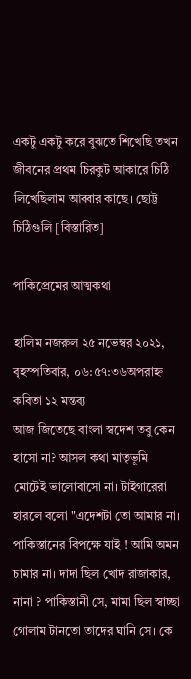একটু একটু করে বুঝতে শিখেছি তখন জীবনের প্রথম চিরকুট আকারে চিঠি লিখেছিলাম আব্বার কাছে। ছোট্ট চিঠিগুলি [বিস্তারিত]

পাকিপ্রেমের আত্মকথা

হালিম নজরুল ২৫ নভেম্বর ২০২১, বৃহস্পতিবার, ০৬:৫৭:৩৬অপরাহ্ন কবিতা ১২ মন্তব্য
আজ জিতেছে বাংলা স্বদেশ তবু কেন হাসো না? আসল কথা মাতৃভূমি মোটেই ভালোবাসো না। টাইগারেরা হারলে বলো "এদেশটা তো আমার না। পাকিস্তানের বিপক্ষে যাই ! আমি অমন চামার না। দাদা ছিল খোদ রাজাকার, নানা ? পাকিস্তানী সে, মামা ছিল স্বাচ্ছা গোলাম টানতো তাদের ঘানি সে। কে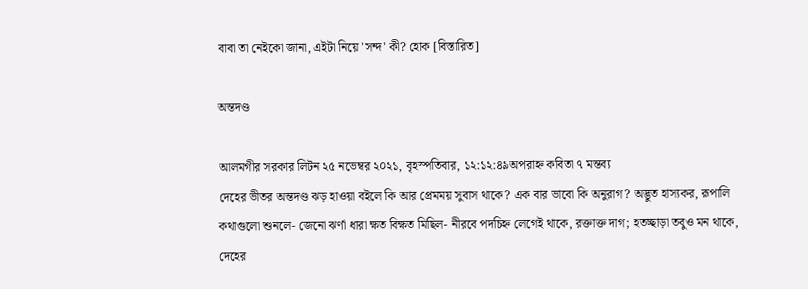বাবা তা নেইকো জানা, এইটা নিয়ে 'সন্দ' কী? হোক [বিস্তারিত]

অন্তদণ্ড

আলমগীর সরকার লিটন ২৫ নভেম্বর ২০২১, বৃহস্পতিবার, ১২:১২:৪৯অপরাহ্ন কবিতা ৭ মন্তব্য
দেহের ভীতর অন্তদণ্ড ঝড় হাওয়া বইলে কি আর প্রেমময় সুবাস থাকে? এক বার ভাবো কি অনুরাগ? অদ্ভুত হাস্যকর, রূপালি কথাগুলো শুনলে- জেনো ঝর্ণা ধারা ক্ষত বিক্ষত মিছিল- নীরবে পদচিহ্ন লেগেই থাকে, রক্তাক্ত দাগ; হতচ্ছাড়া তবুও মন থাকে, দেহের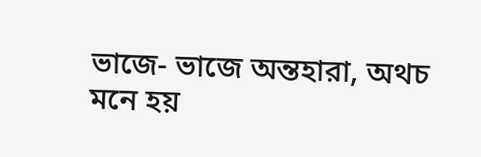ভাজে- ভাজে অন্তহারা, অথচ মনে হয়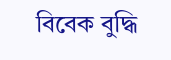বিবেক বুদ্ধি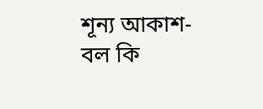শূন্য আকাশ- বল কি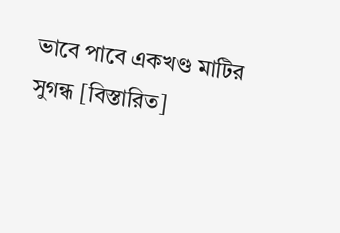ভাবে পাবে একখণ্ড মাটির সুগন্ধ [বিস্তারিত]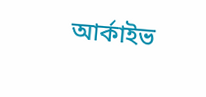আর্কাইভ